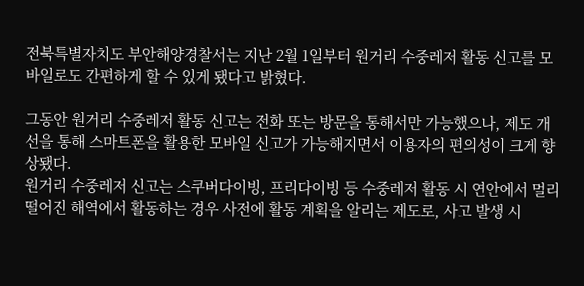전북특별자치도 부안해양경찰서는 지난 2월 1일부터 원거리 수중레저 활동 신고를 모바일로도 간편하게 할 수 있게 됐다고 밝혔다.

그동안 원거리 수중레저 활동 신고는 전화 또는 방문을 통해서만 가능했으나, 제도 개선을 통해 스마트폰을 활용한 모바일 신고가 가능해지면서 이용자의 편의성이 크게 향상됐다.
원거리 수중레저 신고는 스쿠버다이빙, 프리다이빙 등 수중레저 활동 시 연안에서 멀리 떨어진 해역에서 활동하는 경우 사전에 활동 계획을 알리는 제도로, 사고 발생 시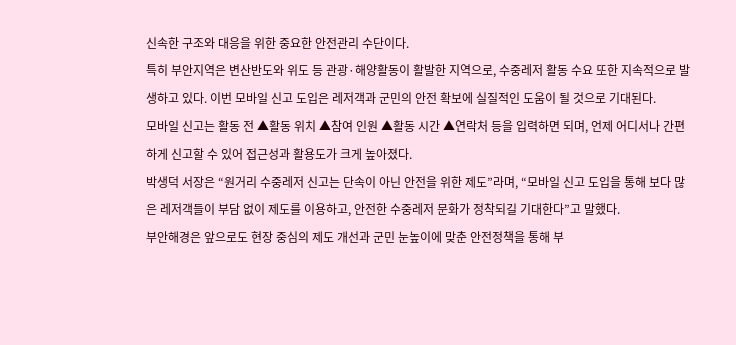신속한 구조와 대응을 위한 중요한 안전관리 수단이다.
특히 부안지역은 변산반도와 위도 등 관광·해양활동이 활발한 지역으로, 수중레저 활동 수요 또한 지속적으로 발생하고 있다. 이번 모바일 신고 도입은 레저객과 군민의 안전 확보에 실질적인 도움이 될 것으로 기대된다.
모바일 신고는 활동 전 ▲활동 위치 ▲참여 인원 ▲활동 시간 ▲연락처 등을 입력하면 되며, 언제 어디서나 간편하게 신고할 수 있어 접근성과 활용도가 크게 높아졌다.
박생덕 서장은 “원거리 수중레저 신고는 단속이 아닌 안전을 위한 제도”라며, “모바일 신고 도입을 통해 보다 많은 레저객들이 부담 없이 제도를 이용하고, 안전한 수중레저 문화가 정착되길 기대한다”고 말했다.
부안해경은 앞으로도 현장 중심의 제도 개선과 군민 눈높이에 맞춘 안전정책을 통해 부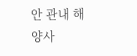안 관내 해양사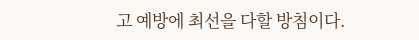고 예방에 최선을 다할 방침이다.